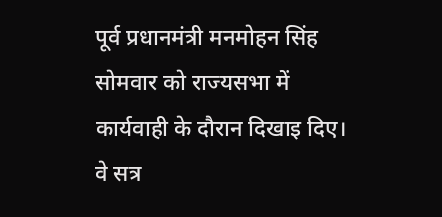पूर्व प्रधानमंत्री मनमोहन सिंह सोमवार को राज्यसभा में कार्यवाही के दौरान दिखाइ दिए। वे सत्र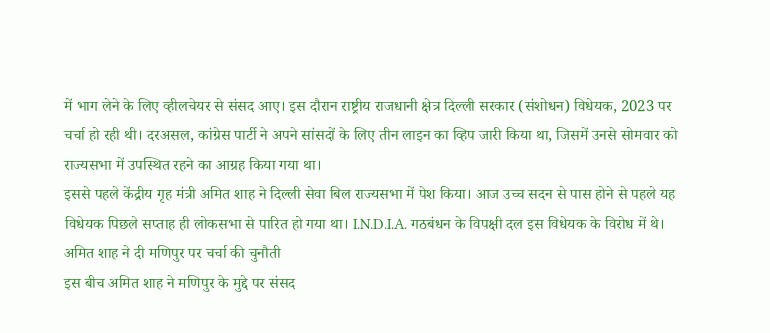में भाग लेने के लिए व्हीलचेयर से संसद आए। इस दौरान राष्ट्रीय राजधानी क्षेत्र दिल्ली सरकार (संशोधन) विधेयक, 2023 पर चर्चा हो रही थी। दरअसल, कांग्रेस पार्टी ने अपने सांसदों के लिए तीन लाइन का व्हिप जारी किया था, जिसमें उनसे सोमवार को राज्यसभा में उपस्थित रहने का आग्रह किया गया था।
इससे पहले केंद्रीय गृह मंत्री अमित शाह ने दिल्ली सेवा बिल राज्यसभा में पेश किया। आज उच्च सदन से पास होने से पहले यह विधेयक पिछले सप्ताह ही लोकसभा से पारित हो गया था। I.N.D.I.A. गठबंधन के विपक्षी दल इस विधेयक के विरोध में थे।
अमित शाह ने दी मणिपुर पर चर्चा की चुनौती
इस बीच अमित शाह ने मणिपुर के मुद्दे पर संसद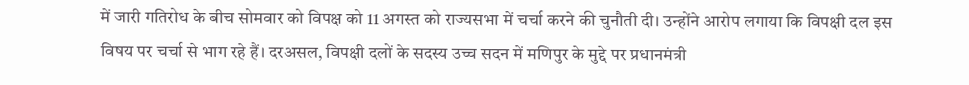में जारी गतिरोध के बीच सोमवार को विपक्ष को 11 अगस्त को राज्यसभा में चर्चा करने की चुनौती दी। उन्होंने आरोप लगाया कि विपक्षी दल इस विषय पर चर्चा से भाग रहे हैं। दरअसल, विपक्षी दलों के सदस्य उच्च सदन में मणिपुर के मुद्दे पर प्रधानमंत्री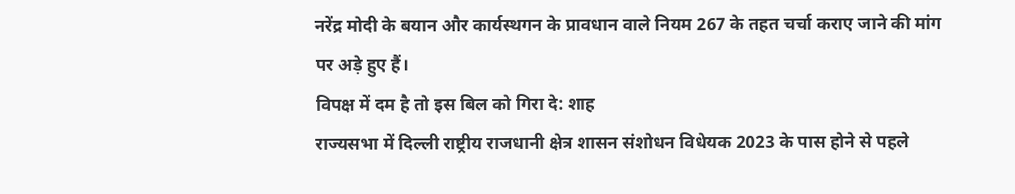नरेंद्र मोदी के बयान और कार्यस्थगन के प्रावधान वाले नियम 267 के तहत चर्चा कराए जाने की मांग पर अड़े हुए हैं।
विपक्ष में दम है तो इस बिल को गिरा दे: शाह
राज्यसभा में दिल्ली राष्ट्रीय राजधानी क्षेत्र शासन संशोधन विधेयक 2023 के पास होने से पहले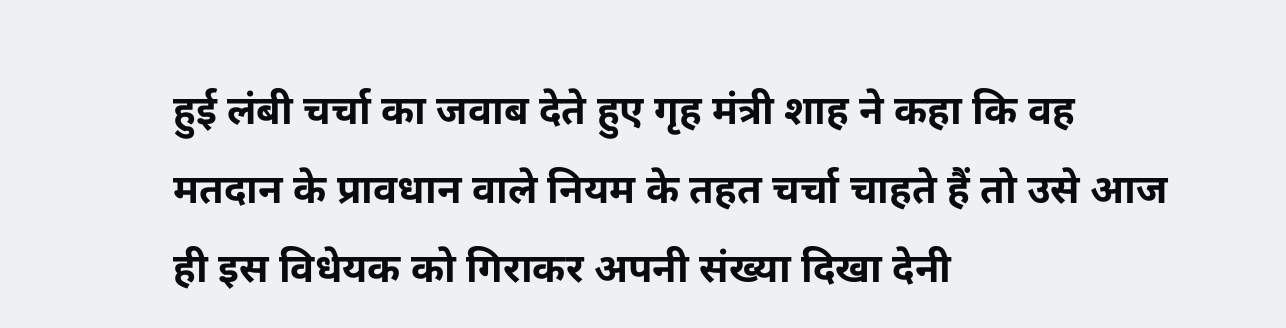हुई लंबी चर्चा का जवाब देते हुए गृह मंत्री शाह ने कहा कि वह मतदान के प्रावधान वाले नियम के तहत चर्चा चाहते हैं तो उसे आज ही इस विधेयक को गिराकर अपनी संख्या दिखा देनी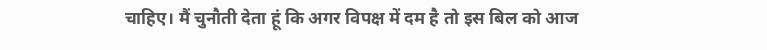चाहिए। मैं चुनौती देता हूं कि अगर विपक्ष में दम है तो इस बिल को आज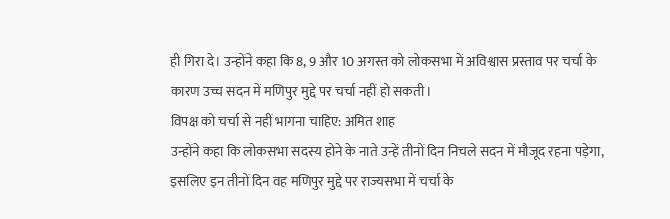ही गिरा दे। उन्होंने कहा कि 8, 9 और 10 अगस्त को लोकसभा में अविश्वास प्रस्ताव पर चर्चा के कारण उच्च सदन में मणिपुर मुद्दे पर चर्चा नहीं हो सकती।
विपक्ष को चर्चा से नहीं भागना चाहिए: अमित शाह
उन्होंने कहा कि लोकसभा सदस्य होने के नाते उन्हें तीनों दिन निचले सदन में मौजूद रहना पड़ेगा, इसलिए इन तीनों दिन वह मणिपुर मुद्दे पर राज्यसभा में चर्चा के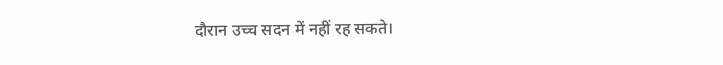दौरान उच्च सदन में नहीं रह सकते।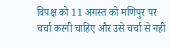विपक्ष को 11 अगस्त को मणिपुर पर चर्चा करनी चाहिए और उसे चर्चा से नहीं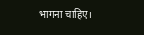भागना चाहिए।